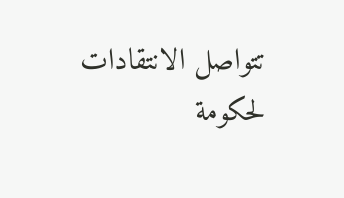تتواصل الانتقادات لحكومة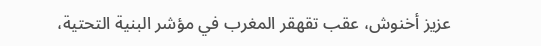عزيز أخنوش، عقب تقهقر المغرب في مؤشر البنية التحتية،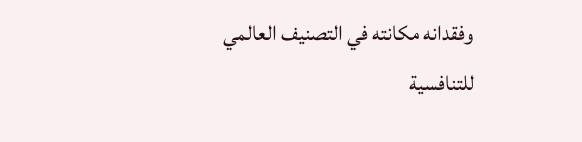وفقدانه مكانته في التصنيف العالمي للتنافسية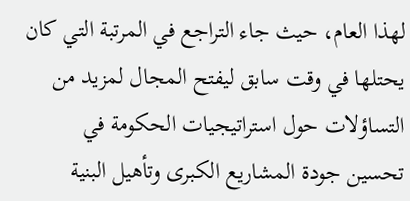لهذا العام، حيث جاء التراجع في المرتبة التي كان يحتلها في وقت سابق ليفتح المجال لمزيد من التساؤلات حول استراتيجيات الحكومة في تحسين جودة المشاريع الكبرى وتأهيل البنية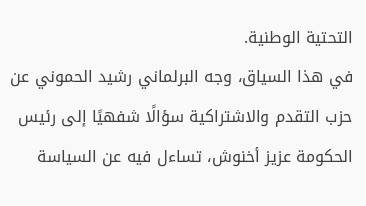التحتية الوطنية.
في هذا السياق، وجه البرلماني رشيد الحموني عن حزب التقدم والاشتراكية سؤالًا شفهيًا إلى رئيس الحكومة عزيز أخنوش، تساءل فيه عن السياسة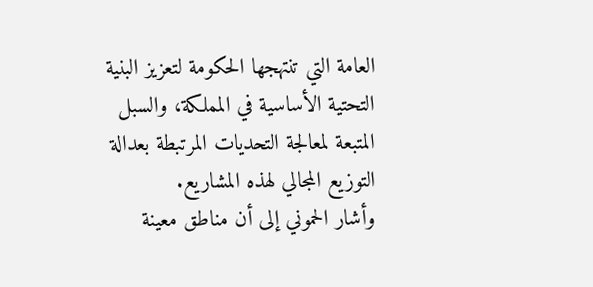العامة التي تنتهجها الحكومة لتعزيز البنية التحتية الأساسية في المملكة، والسبل المتبعة لمعالجة التحديات المرتبطة بعدالة التوزيع المجالي لهذه المشاريع.
وأشار الحموني إلى أن مناطق معينة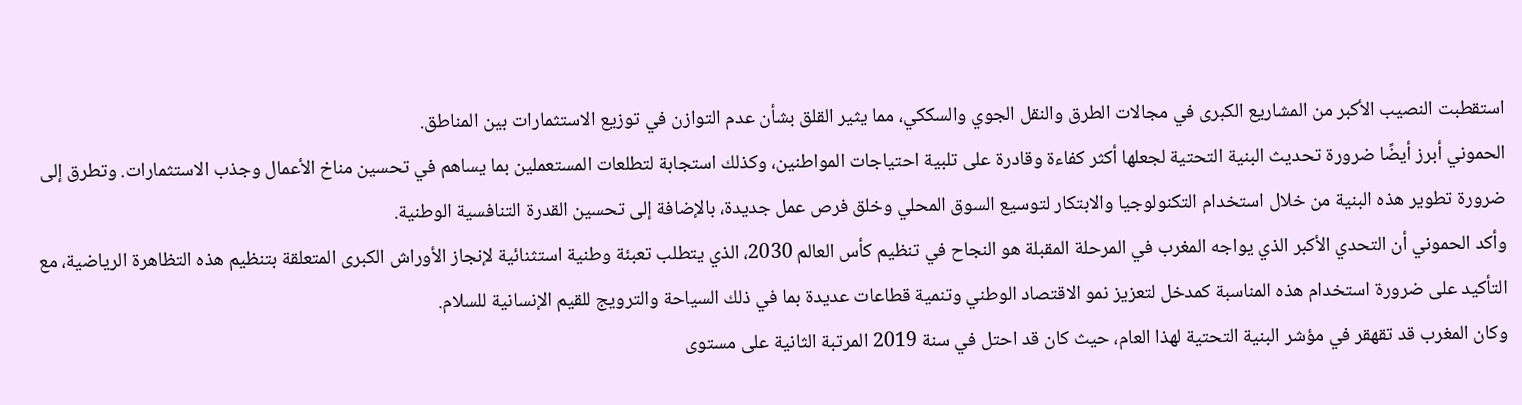استقطبت النصيب الأكبر من المشاريع الكبرى في مجالات الطرق والنقل الجوي والسككي، مما يثير القلق بشأن عدم التوازن في توزيع الاستثمارات بين المناطق.
الحموني أبرز أيضًا ضرورة تحديث البنية التحتية لجعلها أكثر كفاءة وقادرة على تلبية احتياجات المواطنين، وكذلك استجابة لتطلعات المستعملين بما يساهم في تحسين مناخ الأعمال وجذب الاستثمارات. وتطرق إلى ضرورة تطوير هذه البنية من خلال استخدام التكنولوجيا والابتكار لتوسيع السوق المحلي وخلق فرص عمل جديدة، بالإضافة إلى تحسين القدرة التنافسية الوطنية.
وأكد الحموني أن التحدي الأكبر الذي يواجه المغرب في المرحلة المقبلة هو النجاح في تنظيم كأس العالم 2030، الذي يتطلب تعبئة وطنية استثنائية لإنجاز الأوراش الكبرى المتعلقة بتنظيم هذه التظاهرة الرياضية، مع التأكيد على ضرورة استخدام هذه المناسبة كمدخل لتعزيز نمو الاقتصاد الوطني وتنمية قطاعات عديدة بما في ذلك السياحة والترويج للقيم الإنسانية للسلام.
وكان المغرب قد تقهقر في مؤشر البنية التحتية لهذا العام، حيث كان قد احتل في سنة 2019 المرتبة الثانية على مستوى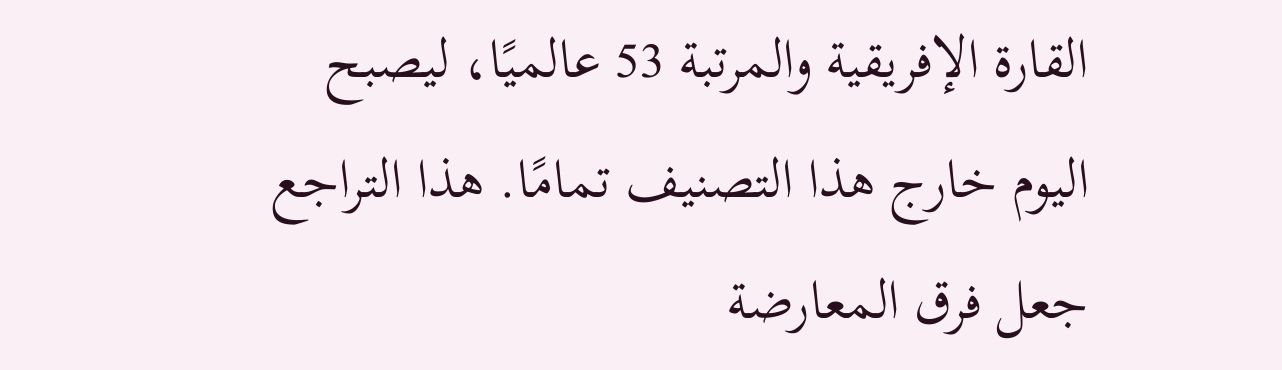القارة الإفريقية والمرتبة 53 عالميًا، ليصبح اليوم خارج هذا التصنيف تمامًا. هذا التراجع جعل فرق المعارضة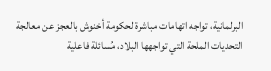البرلمانية، تواجه اتهامات مباشرة لحكومة أخنوش بالعجز عن معالجة التحديات الملحة التي تواجهها البلاد، مُسائلة فاعلية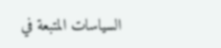السياسات المتبعة في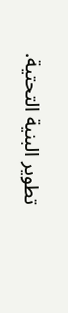تطوير البنية التحتية.